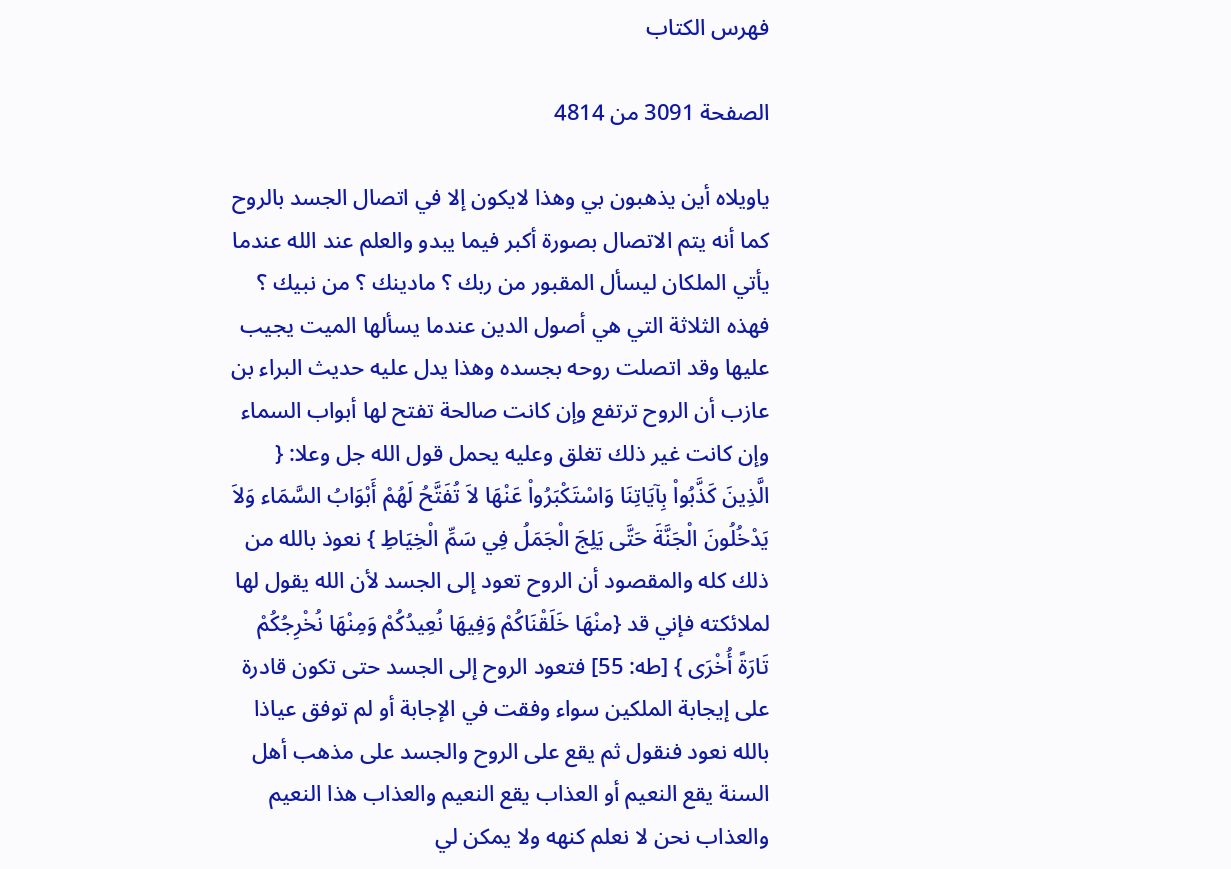فهرس الكتاب

الصفحة 3091 من 4814

ياويلاه أين يذهبون بي وهذا لايكون إلا في اتصال الجسد بالروح كما أنه يتم الاتصال بصورة أكبر فيما يبدو والعلم عند الله عندما يأتي الملكان ليسأل المقبور من ربك ؟ مادينك ؟ من نبيك ؟ فهذه الثلاثة التي هي أصول الدين عندما يسألها الميت يجيب عليها وقد اتصلت روحه بجسده وهذا يدل عليه حديث البراء بن عازب أن الروح ترتفع وإن كانت صالحة تفتح لها أبواب السماء وإن كانت غير ذلك تغلق وعليه يحمل قول الله جل وعلا: { الَّذِينَ كَذَّبُواْ بِآيَاتِنَا وَاسْتَكْبَرُواْ عَنْهَا لاَ تُفَتَّحُ لَهُمْ أَبْوَابُ السَّمَاء وَلاَ يَدْخُلُونَ الْجَنَّةَ حَتَّى يَلِجَ الْجَمَلُ فِي سَمِّ الْخِيَاطِ } نعوذ بالله من ذلك كله والمقصود أن الروح تعود إلى الجسد لأن الله يقول لها لملائكته فإني قد {منْهَا خَلَقْنَاكُمْ وَفِيهَا نُعِيدُكُمْ وَمِنْهَا نُخْرِجُكُمْ تَارَةً أُخْرَى } [طه: 55] فتعود الروح إلى الجسد حتى تكون قادرة على إيجابة الملكين سواء وفقت في الإجابة أو لم توفق عياذا بالله نعود فنقول ثم يقع على الروح والجسد على مذهب أهل السنة يقع النعيم أو العذاب يقع النعيم والعذاب هذا النعيم والعذاب نحن لا نعلم كنهه ولا يمكن لي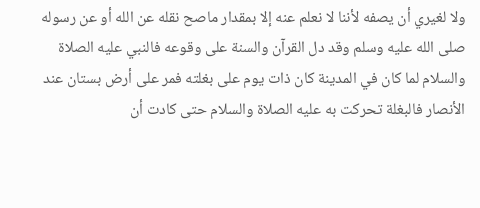ولا لغيري أن يصفه لأننا لا نعلم عنه إلا بمقدار ماصح نقله عن الله أو عن رسوله صلى الله عليه وسلم وقد دل القرآن والسنة على وقوعه فالنبي عليه الصلاة والسلام لما كان في المدينة كان ذات يوم على بغلته فمر على أرض بستان عند الأنصار فالبغلة تحركت به عليه الصلاة والسلام حتى كادت أن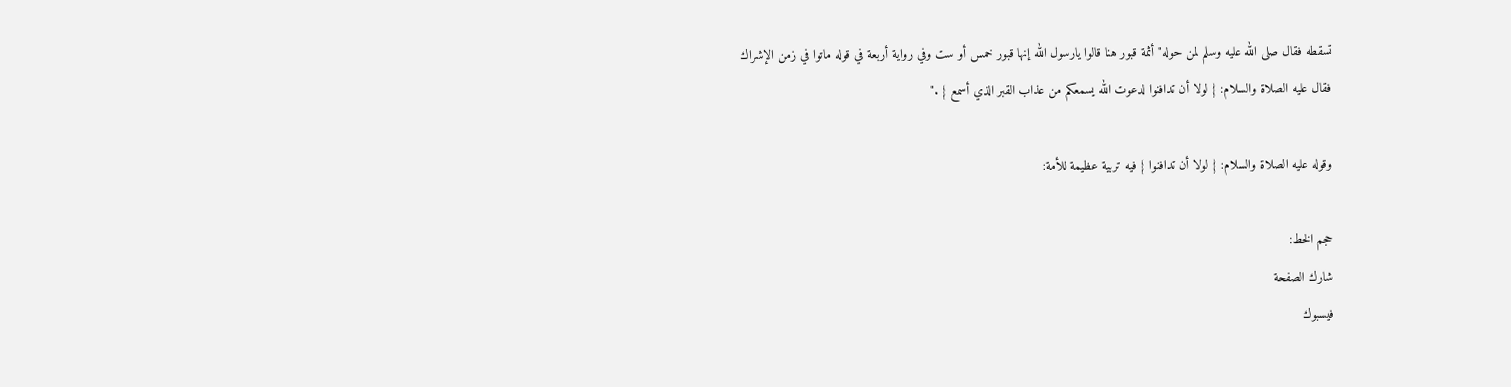تسقطه فقال صلى الله عليه وسلم لمن حوله"أثمة قبور هنا قالوا يارسول الله إنها قبور خمس أو ست وفي رواية أربعة في قوله ماتوا في زمن الإشراك فقال عليه الصلاة والسلام: { لولا أن تدافنوا لدعوت الله يسمعكم من عذاب القبر الذي أسمع } ."

وقوله عليه الصلاة والسلام: { لولا أن تدافنوا } فيه تربية عظيمة للأمة:

حجم الخط:
شارك الصفحة
فيسبوك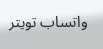واتساب تويتر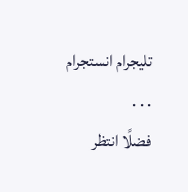تليجرام انستجرام
. . .
فضلًا انتظر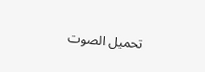تحميل الصوت